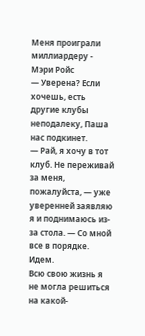Меня проиграли миллиардеру - Мэри Ройс
— Уверена? Если хочешь, есть другие клубы неподалеку, Паша нас подкинет.
— Рай, я хочу в тот клуб. Не переживай за меня, пожалуйста, — уже уверенней заявляю я и поднимаюсь из-за стола. — Со мной все в порядке. Идем.
Всю свою жизнь я не могла решиться на какой-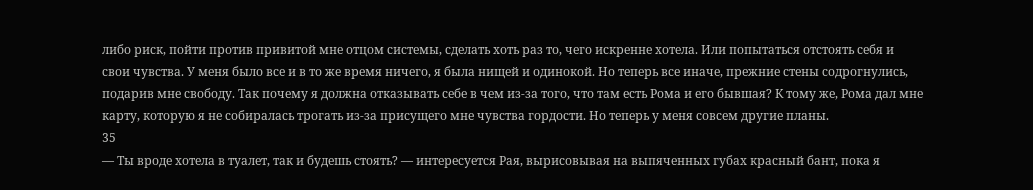либо риск, пойти против привитой мне отцом системы, сделать хоть раз то, чего искренне хотела. Или попытаться отстоять себя и свои чувства. У меня было все и в то же время ничего, я была нищей и одинокой. Но теперь все иначе, прежние стены содрогнулись, подарив мне свободу. Так почему я должна отказывать себе в чем из-за того, что там есть Рома и его бывшая? К тому же, Рома дал мне карту, которую я не собиралась трогать из-за присущего мне чувства гордости. Но теперь у меня совсем другие планы.
35
— Ты вроде хотела в туалет, так и будешь стоять? — интересуется Рая, вырисовывая на выпяченных губах красный бант, пока я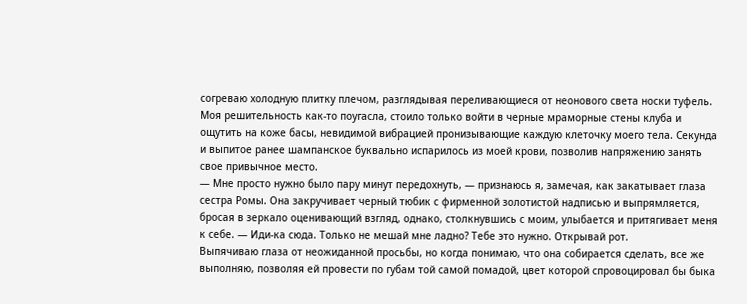согреваю холодную плитку плечом, разглядывая переливающиеся от неонового света носки туфель.
Моя решительность как-то поугасла, стоило только войти в черные мраморные стены клуба и ощутить на коже басы, невидимой вибрацией пронизывающие каждую клеточку моего тела. Секунда и выпитое ранее шампанское буквально испарилось из моей крови, позволив напряжению занять свое привычное место.
— Мне просто нужно было пару минут передохнуть, — признаюсь я, замечая, как закатывает глаза сестра Ромы. Она закручивает черный тюбик с фирменной золотистой надписью и выпрямляется, бросая в зеркало оценивающий взгляд, однако, столкнувшись с моим, улыбается и притягивает меня к себе. — Иди-ка сюда. Только не мешай мне ладно? Тебе это нужно. Открывай рот.
Выпячиваю глаза от неожиданной просьбы, но когда понимаю, что она собирается сделать, все же выполняю, позволяя ей провести по губам той самой помадой, цвет которой спровоцировал бы быка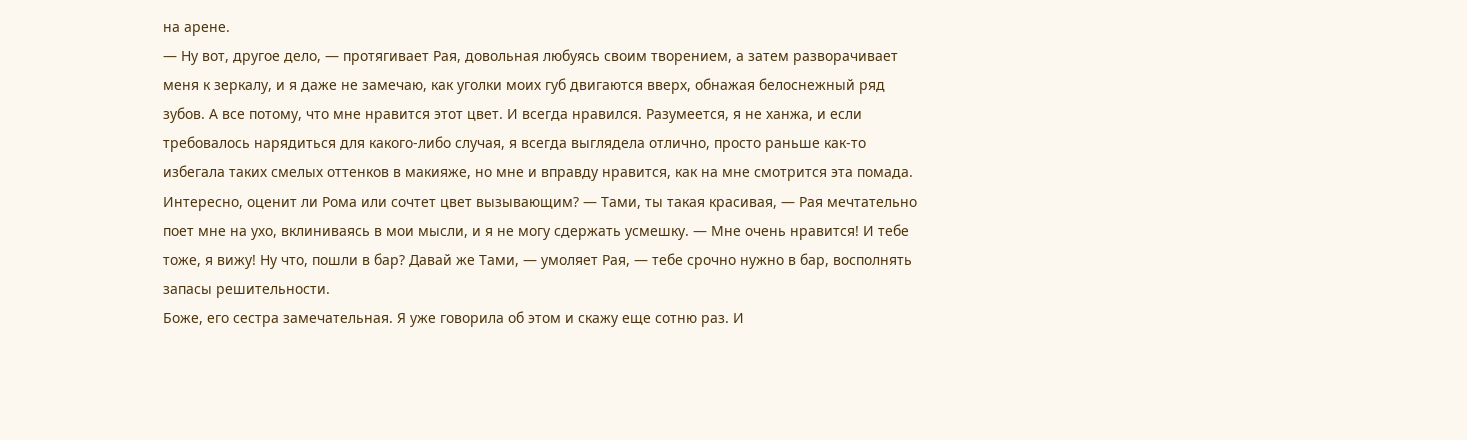на арене.
— Ну вот, другое дело, — протягивает Рая, довольная любуясь своим творением, а затем разворачивает меня к зеркалу, и я даже не замечаю, как уголки моих губ двигаются вверх, обнажая белоснежный ряд зубов. А все потому, что мне нравится этот цвет. И всегда нравился. Разумеется, я не ханжа, и если требовалось нарядиться для какого-либо случая, я всегда выглядела отлично, просто раньше как-то избегала таких смелых оттенков в макияже, но мне и вправду нравится, как на мне смотрится эта помада. Интересно, оценит ли Рома или сочтет цвет вызывающим? — Тами, ты такая красивая, — Рая мечтательно поет мне на ухо, вклиниваясь в мои мысли, и я не могу сдержать усмешку. — Мне очень нравится! И тебе тоже, я вижу! Ну что, пошли в бар? Давай же Тами, — умоляет Рая, — тебе срочно нужно в бар, восполнять запасы решительности.
Боже, его сестра замечательная. Я уже говорила об этом и скажу еще сотню раз. И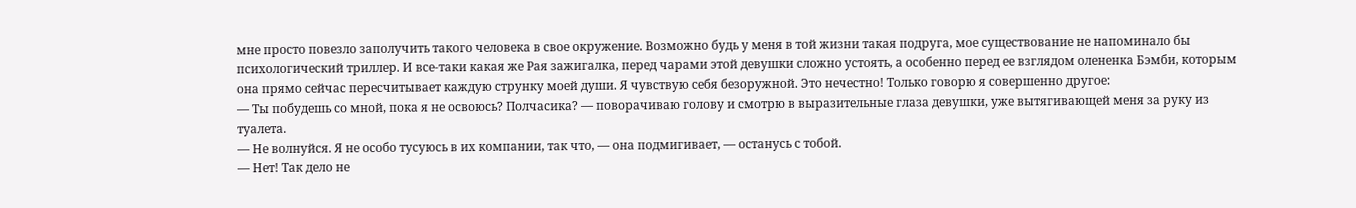мне просто повезло заполучить такого человека в свое окружение. Возможно будь у меня в той жизни такая подруга, мое существование не напоминало бы психологический триллер. И все-таки какая же Рая зажигалка, перед чарами этой девушки сложно устоять, а особенно перед ее взглядом олененка Бэмби, которым она прямо сейчас пересчитывает каждую струнку моей души. Я чувствую себя безоружной. Это нечестно! Только говорю я совершенно другое:
— Ты побудешь со мной, пока я не освоюсь? Полчасика? — поворачиваю голову и смотрю в выразительные глаза девушки, уже вытягивающей меня за руку из туалета.
— Не волнуйся. Я не особо тусуюсь в их компании, так что, — она подмигивает, — останусь с тобой.
— Нет! Так дело не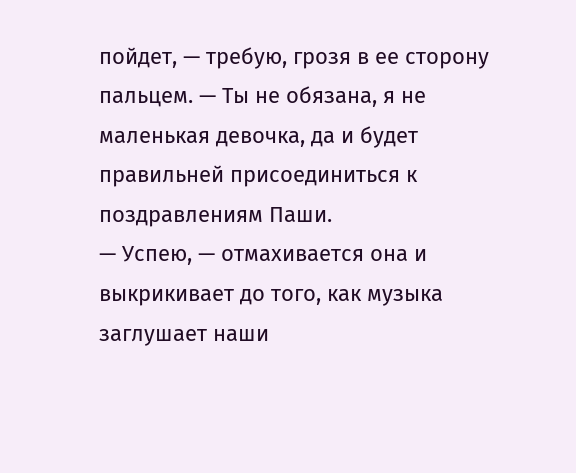пойдет, — требую, грозя в ее сторону пальцем. — Ты не обязана, я не маленькая девочка, да и будет правильней присоединиться к поздравлениям Паши.
— Успею, — отмахивается она и выкрикивает до того, как музыка заглушает наши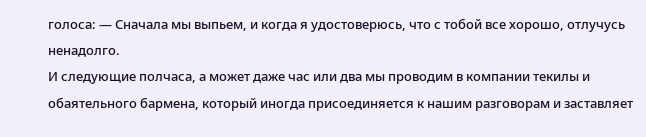голоса: — Сначала мы выпьем, и когда я удостоверюсь, что с тобой все хорошо, отлучусь ненадолго.
И следующие полчаса, а может даже час или два мы проводим в компании текилы и обаятельного бармена, который иногда присоединяется к нашим разговорам и заставляет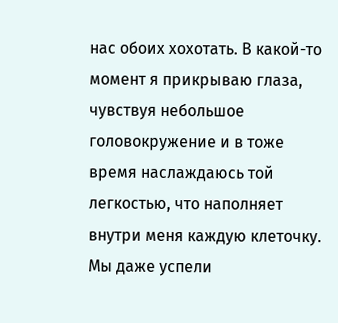нас обоих хохотать. В какой-то момент я прикрываю глаза, чувствуя небольшое головокружение и в тоже время наслаждаюсь той легкостью, что наполняет внутри меня каждую клеточку. Мы даже успели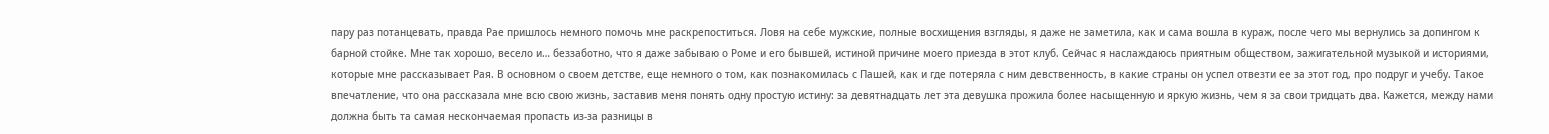пару раз потанцевать, правда Рае пришлось немного помочь мне раскрепоститься. Ловя на себе мужские, полные восхищения взгляды, я даже не заметила, как и сама вошла в кураж, после чего мы вернулись за допингом к барной стойке. Мне так хорошо, весело и… беззаботно, что я даже забываю о Роме и его бывшей, истиной причине моего приезда в этот клуб. Сейчас я наслаждаюсь приятным обществом, зажигательной музыкой и историями, которые мне рассказывает Рая. В основном о своем детстве, еще немного о том, как познакомилась с Пашей, как и где потеряла с ним девственность, в какие страны он успел отвезти ее за этот год, про подруг и учебу. Такое впечатление, что она рассказала мне всю свою жизнь, заставив меня понять одну простую истину: за девятнадцать лет эта девушка прожила более насыщенную и яркую жизнь, чем я за свои тридцать два. Кажется, между нами должна быть та самая нескончаемая пропасть из-за разницы в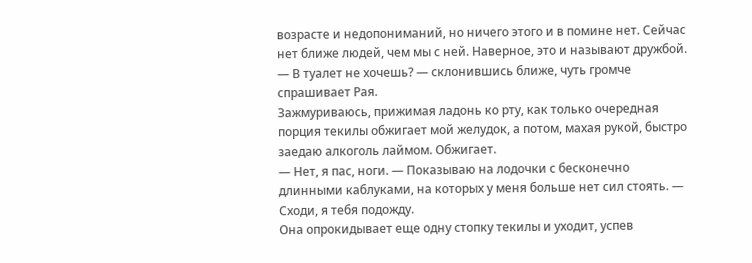возрасте и недопониманий, но ничего этого и в помине нет. Сейчас нет ближе людей, чем мы с ней. Наверное, это и называют дружбой.
— В туалет не хочешь? — склонившись ближе, чуть громче спрашивает Рая.
Зажмуриваюсь, прижимая ладонь ко рту, как только очередная порция текилы обжигает мой желудок, а потом, махая рукой, быстро заедаю алкоголь лаймом. Обжигает.
— Нет, я пас, ноги. — Показываю на лодочки с бесконечно длинными каблуками, на которых у меня больше нет сил стоять. — Сходи, я тебя подожду.
Она опрокидывает еще одну стопку текилы и уходит, успев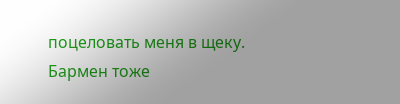поцеловать меня в щеку.
Бармен тоже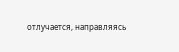отлучается, направляясь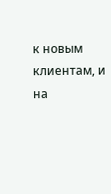к новым клиентам, и на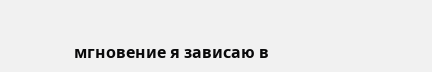мгновение я зависаю в